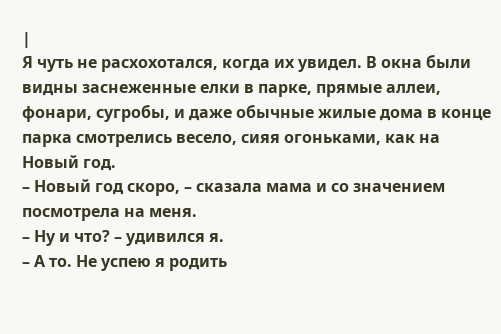|
Я чуть не расхохотался, когда их увидел. В окна были видны заснеженные елки в парке, прямые аллеи, фонари, сугробы, и даже обычные жилые дома в конце парка смотрелись весело, сияя огоньками, как на Новый год.
– Новый год скоро, – сказала мама и со значением посмотрела на меня.
– Ну и что? – удивился я.
– А то. Не успею я родить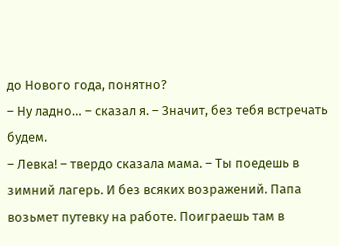до Нового года, понятно?
– Ну ладно… – сказал я. – Значит, без тебя встречать будем.
– Левка! – твердо сказала мама. – Ты поедешь в зимний лагерь. И без всяких возражений. Папа возьмет путевку на работе. Поиграешь там в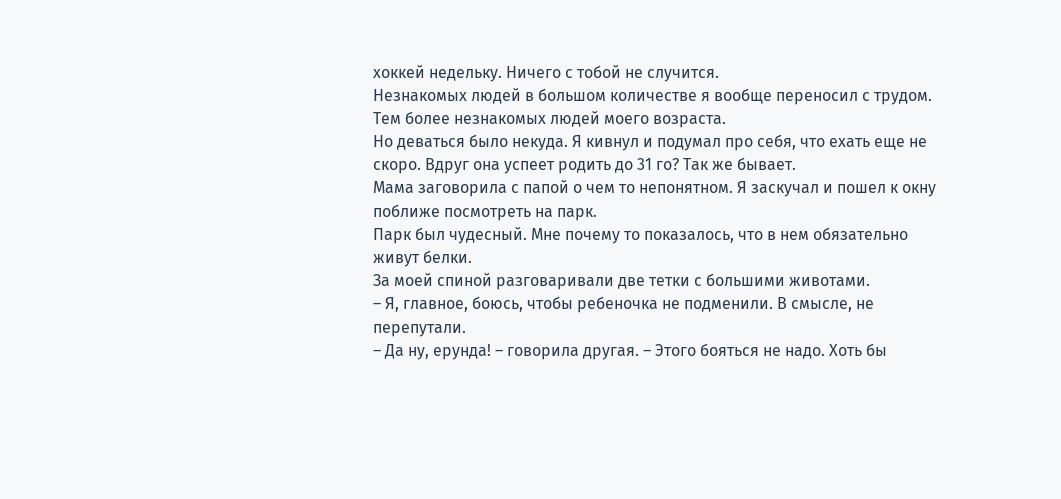хоккей недельку. Ничего с тобой не случится.
Незнакомых людей в большом количестве я вообще переносил с трудом. Тем более незнакомых людей моего возраста.
Но деваться было некуда. Я кивнул и подумал про себя, что ехать еще не скоро. Вдруг она успеет родить до 31 го? Так же бывает.
Мама заговорила с папой о чем то непонятном. Я заскучал и пошел к окну поближе посмотреть на парк.
Парк был чудесный. Мне почему то показалось, что в нем обязательно живут белки.
За моей спиной разговаривали две тетки с большими животами.
– Я, главное, боюсь, чтобы ребеночка не подменили. В смысле, не перепутали.
– Да ну, ерунда! – говорила другая. – Этого бояться не надо. Хоть бы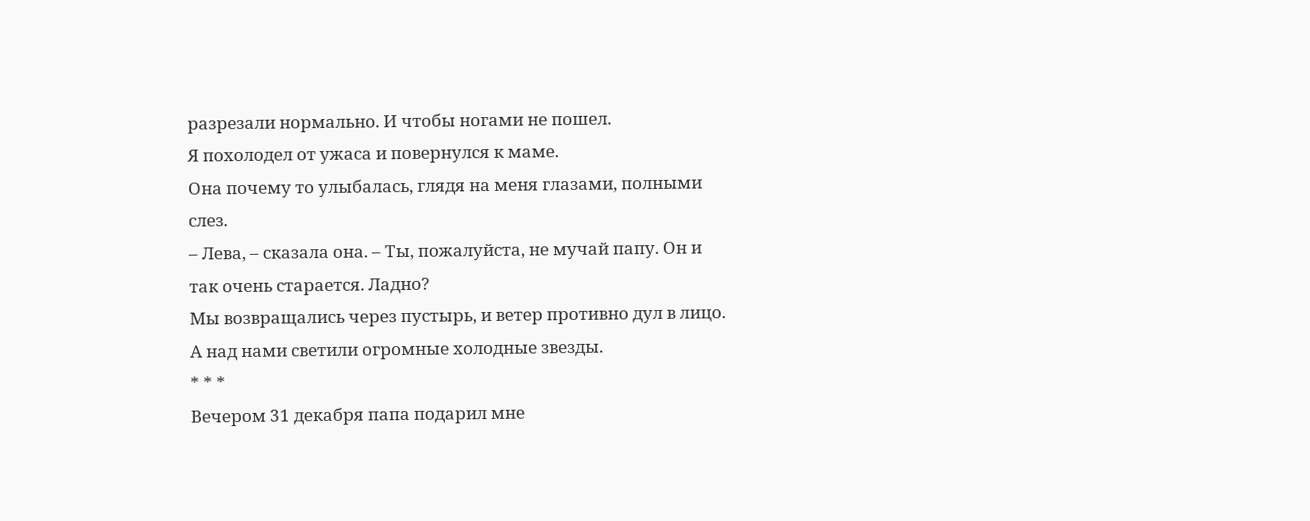разрезали нормально. И чтобы ногами не пошел.
Я похолодел от ужаса и повернулся к маме.
Она почему то улыбалась, глядя на меня глазами, полными слез.
– Лева, – сказала она. – Ты, пожалуйста, не мучай папу. Он и так очень старается. Ладно?
Мы возвращались через пустырь, и ветер противно дул в лицо. А над нами светили огромные холодные звезды.
* * *
Вечером 31 декабря папа подарил мне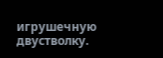игрушечную двустволку.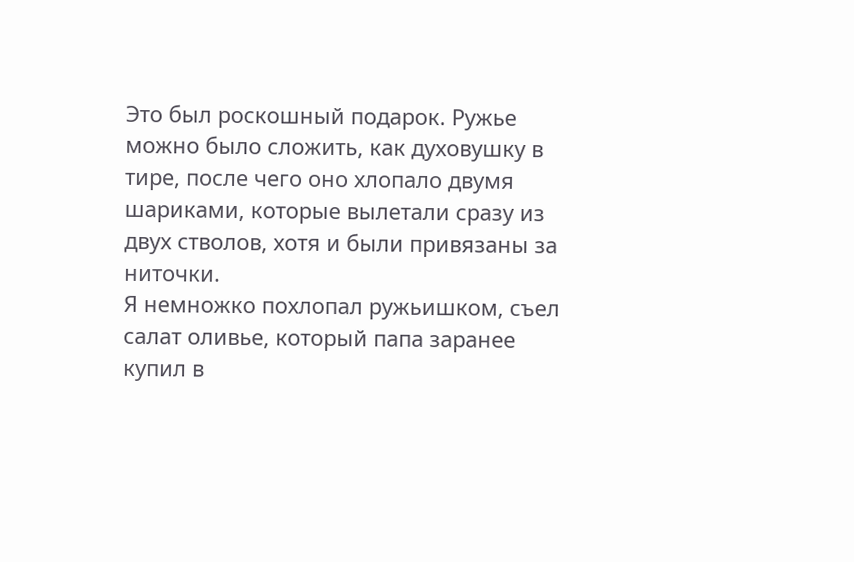Это был роскошный подарок. Ружье можно было сложить, как духовушку в тире, после чего оно хлопало двумя шариками, которые вылетали сразу из двух стволов, хотя и были привязаны за ниточки.
Я немножко похлопал ружьишком, съел салат оливье, который папа заранее купил в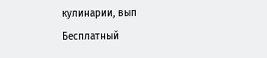кулинарии, вып
Бесплатный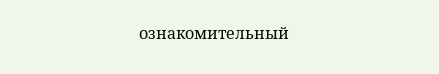ознакомительный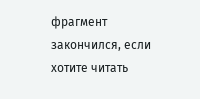фрагмент закончился, если хотите читать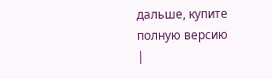дальше, купите полную версию
|